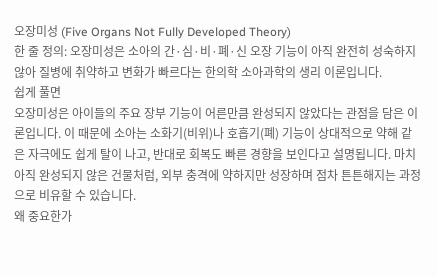오장미성 (Five Organs Not Fully Developed Theory)
한 줄 정의: 오장미성은 소아의 간·심·비·폐·신 오장 기능이 아직 완전히 성숙하지 않아 질병에 취약하고 변화가 빠르다는 한의학 소아과학의 생리 이론입니다.
쉽게 풀면
오장미성은 아이들의 주요 장부 기능이 어른만큼 완성되지 않았다는 관점을 담은 이론입니다. 이 때문에 소아는 소화기(비위)나 호흡기(폐) 기능이 상대적으로 약해 같은 자극에도 쉽게 탈이 나고, 반대로 회복도 빠른 경향을 보인다고 설명됩니다. 마치 아직 완성되지 않은 건물처럼, 외부 충격에 약하지만 성장하며 점차 튼튼해지는 과정으로 비유할 수 있습니다.
왜 중요한가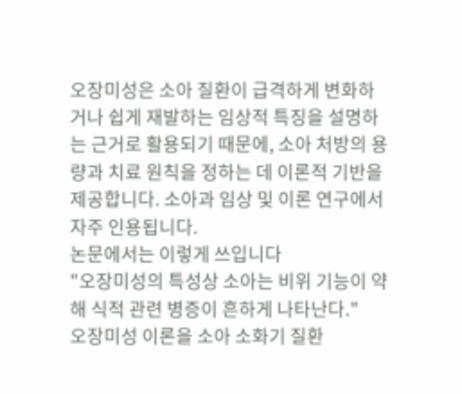오장미성은 소아 질환이 급격하게 변화하거나 쉽게 재발하는 임상적 특징을 설명하는 근거로 활용되기 때문에, 소아 처방의 용량과 치료 원칙을 정하는 데 이론적 기반을 제공합니다. 소아과 임상 및 이론 연구에서 자주 인용됩니다.
논문에서는 이렇게 쓰입니다
"오장미성의 특성상 소아는 비위 기능이 약해 식적 관련 병증이 흔하게 나타난다."
오장미성 이론을 소아 소화기 질환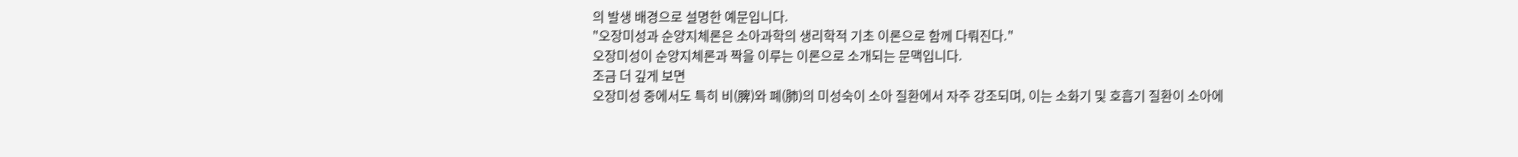의 발생 배경으로 설명한 예문입니다.
"오장미성과 순양지체론은 소아과학의 생리학적 기초 이론으로 함께 다뤄진다."
오장미성이 순양지체론과 짝을 이루는 이론으로 소개되는 문맥입니다.
조금 더 깊게 보면
오장미성 중에서도 특히 비(脾)와 폐(肺)의 미성숙이 소아 질환에서 자주 강조되며, 이는 소화기 및 호흡기 질환이 소아에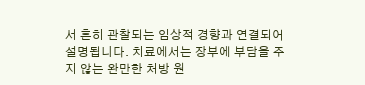서 흔히 관찰되는 임상적 경향과 연결되어 설명됩니다. 치료에서는 장부에 부담을 주지 않는 완만한 처방 원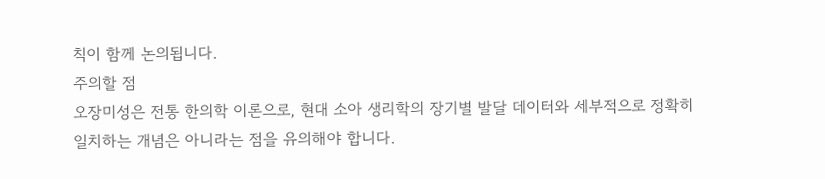칙이 함께 논의됩니다.
주의할 점
오장미성은 전통 한의학 이론으로, 현대 소아 생리학의 장기별 발달 데이터와 세부적으로 정확히 일치하는 개념은 아니라는 점을 유의해야 합니다.